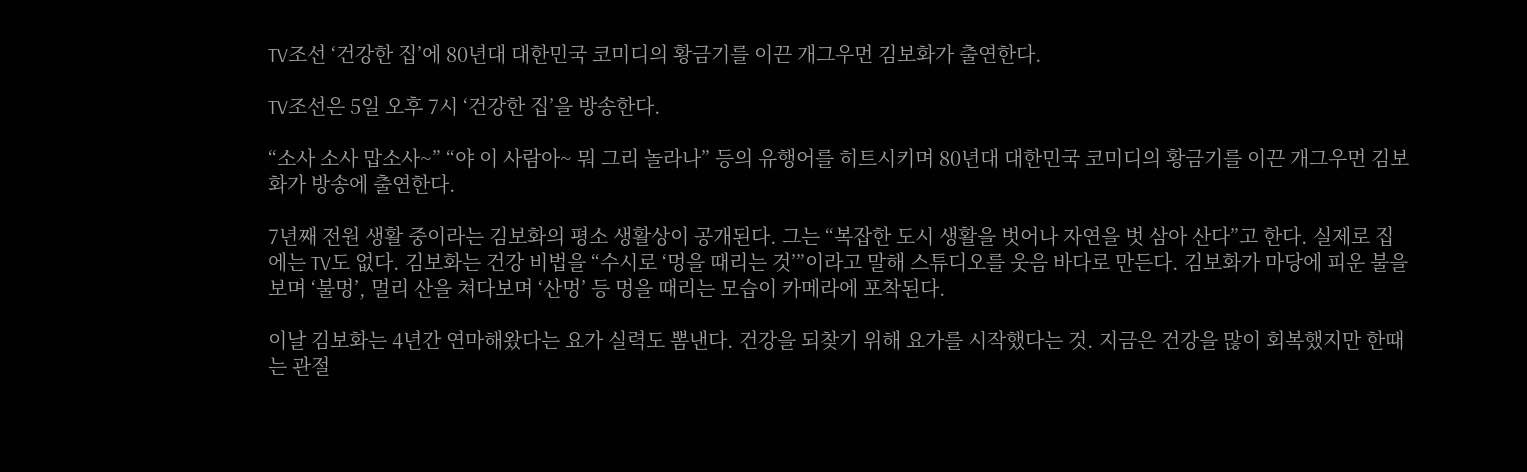TV조선 ‘건강한 집’에 80년대 대한민국 코미디의 황금기를 이끈 개그우먼 김보화가 출연한다.

TV조선은 5일 오후 7시 ‘건강한 집’을 방송한다.

“소사 소사 맙소사~” “야 이 사람아~ 뭐 그리 놀라나” 등의 유행어를 히트시키며 80년대 대한민국 코미디의 황금기를 이끈 개그우먼 김보화가 방송에 출연한다.

7년째 전원 생활 중이라는 김보화의 평소 생활상이 공개된다. 그는 “복잡한 도시 생활을 벗어나 자연을 벗 삼아 산다”고 한다. 실제로 집에는 TV도 없다. 김보화는 건강 비법을 “수시로 ‘멍을 때리는 것’”이라고 말해 스튜디오를 웃음 바다로 만든다. 김보화가 마당에 피운 불을 보며 ‘불멍’, 멀리 산을 쳐다보며 ‘산멍’ 등 멍을 때리는 모습이 카메라에 포착된다.

이날 김보화는 4년간 연마해왔다는 요가 실력도 뽐낸다. 건강을 되찾기 위해 요가를 시작했다는 것. 지금은 건강을 많이 회복했지만 한때는 관절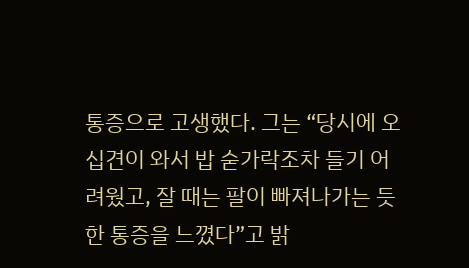통증으로 고생했다. 그는 “당시에 오십견이 와서 밥 숟가락조차 들기 어려웠고, 잘 때는 팔이 빠져나가는 듯한 통증을 느꼈다”고 밝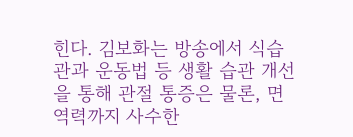힌다. 김보화는 방송에서 식습관과 운동법 등 생활 습관 개선을 통해 관절 통증은 물론, 면역력까지 사수한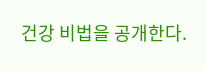건강 비법을 공개한다.